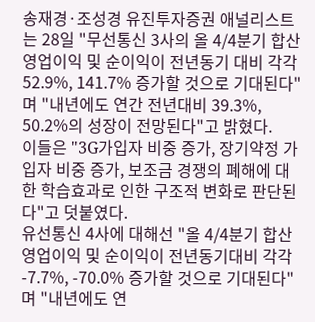송재경·조성경 유진투자증권 애널리스트는 28일 "무선통신 3사의 올 4/4분기 합산 영업이익 및 순이익이 전년동기 대비 각각 52.9%, 141.7% 증가할 것으로 기대된다"며 "내년에도 연간 전년대비 39.3%, 50.2%의 성장이 전망된다"고 밝혔다.
이들은 "3G가입자 비중 증가, 장기약정 가입자 비중 증가, 보조금 경쟁의 폐해에 대한 학습효과로 인한 구조적 변화로 판단된다"고 덧붙였다.
유선통신 4사에 대해선 "올 4/4분기 합산 영업이익 및 순이익이 전년동기대비 각각 -7.7%, -70.0% 증가할 것으로 기대된다"며 "내년에도 연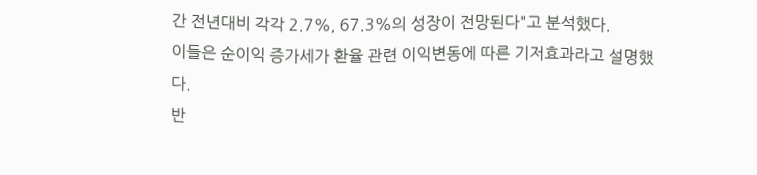간 전년대비 각각 2.7%, 67.3%의 성장이 전망된다"고 분석했다.
이들은 순이익 증가세가 환율 관련 이익변동에 따른 기저효과라고 설명했다.
반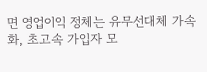면 영업이익 정체는 유무선대체 가속화, 초고속 가입자 모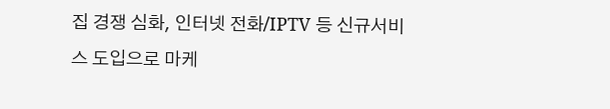집 경쟁 심화, 인터넷 전화/IPTV 등 신규서비스 도입으로 마케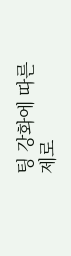팅 강화에 따른 제로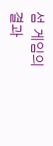섬 게임의 결과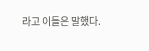라고 이들은 말했다.